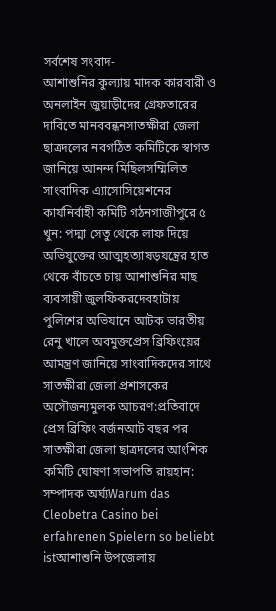সর্বশেষ সংবাদ-
আশাশুনির কুল্যায় মাদক কারবারী ও অনলাইন জুয়াড়ীদের গ্রেফতারের দাবিতে মানববন্ধনসাতক্ষীরা জেলা ছাত্রদলের নবগঠিত কমিটিকে স্বাগত জানিয়ে আনন্দ মিছিলসম্মিলিত সাংবাদিক এ্যাসোসিয়েশনের কার্যনির্বাহী কমিটি গঠনগাজীপুরে ৫ খুন: পদ্মা সেতু থেকে লাফ দি‌য়ে অভিযুক্তের আত্মহত্যাষড়যন্ত্রের হাত থেকে বাঁচতে চায় আশাশুনির মাছ ব্যবসায়ী জুলফিকরদেবহাটায় পুলিশের অভিযানে আটক ভারতীয় রেনু খালে অবমুক্তপ্রেস ব্রিফিংয়ের আমন্ত্রণ জানিয়ে সাংবাদিকদের সাথে সাতক্ষীরা জেলা প্রশাসকের অসৌজন্যমুলক আচরণ:প্রতিবাদে প্রেস ব্রিফিং বর্জনআট বছর পর সাতক্ষীরা জেলা ছাত্রদলের আংশিক কমিটি ঘোষণা সভাপতি রায়হান: সম্পাদক অর্ঘ্যWarum das Cleobetra Casino bei erfahrenen Spielern so beliebt istআশাশুনি উপজেলায়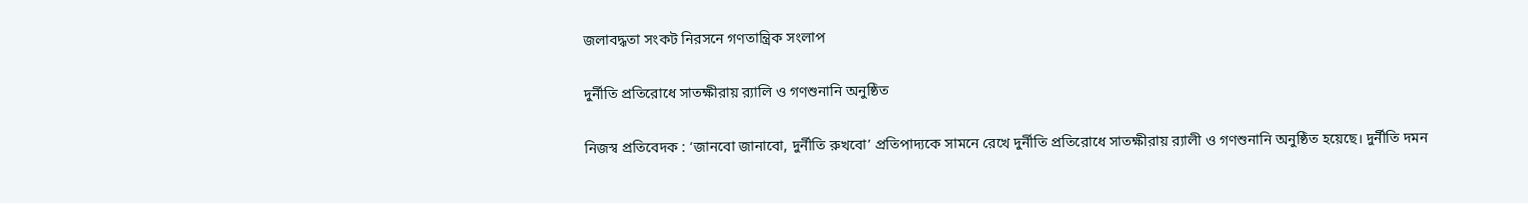জলাবদ্ধতা সংকট নিরসনে গণতান্ত্রিক সংলাপ

দুর্নীতি প্রতিরোধে সাতক্ষীরায় র‌্যালি ও গণশুনানি অনুষ্ঠিত

নিজস্ব প্রতিবেদক : ‘জানবো জানাবো, দুর্নীতি রুখবো’ প্রতিপাদ্যকে সামনে রেখে দুর্নীতি প্রতিরোধে সাতক্ষীরায় র‌্যালী ও গণশুনানি অনুষ্ঠিত হয়েছে। দুর্নীতি দমন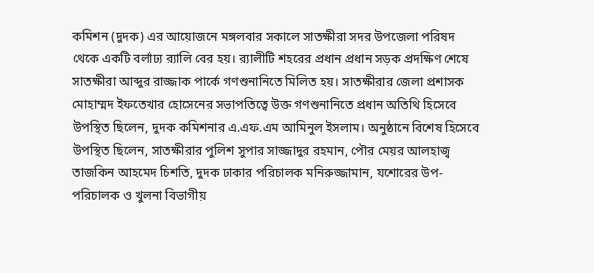কমিশন (দুদক) এর আয়োজনে মঙ্গলবার সকালে সাতক্ষীরা সদর উপজেলা পরিষদ থেকে একটি বর্লাঢ্য র‌্যালি বের হয়। র‌্যালীটি শহরের প্রধান প্রধান সড়ক প্রদক্ষিণ শেষে সাতক্ষীরা আব্দুর রাজ্জাক পার্কে গণশুনানিতে মিলিত হয়। সাতক্ষীরার জেলা প্রশাসক মোহাম্মদ ইফতেখার হোসেনের সভাপতিত্বে উক্ত গণশুনানিতে প্রধান অতিথি হিসেবে উপস্থিত ছিলেন, দুদক কমিশনার এ.এফ.এম আমিনুল ইসলাম। অনুষ্ঠানে বিশেষ হিসেবে উপস্থিত ছিলেন, সাতক্ষীরার পুলিশ সুপার সাজ্জাদুর রহমান, পৌর মেয়র আলহাজ্ব তাজকিন আহমেদ চিশতি, দুদক ঢাকার পরিচালক মনিরুজ্জামান, যশোরের উপ-পরিচালক ও খুলনা বিভাগীয়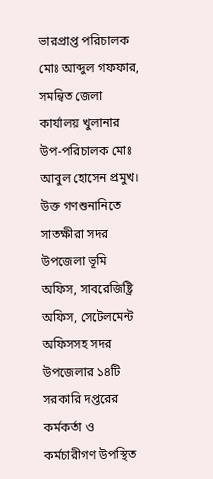ভারপ্রাপ্ত পরিচালক মোঃ আব্দুল গফফার, সমন্বিত জেলা কার্যালয় খুলানার উপ-পরিচালক মোঃ আবুল হোসেন প্রমুখ।
উক্ত গণশুনানিতে সাতক্ষীরা সদর উপজেলা ভূমি অফিস, সাবরেজিষ্ট্রি অফিস, সেটেলমেন্ট অফিসসহ সদর উপজেলার ১৪টি সরকারি দপ্তরের কর্মকর্তা ও কর্মচারীগণ উপস্থিত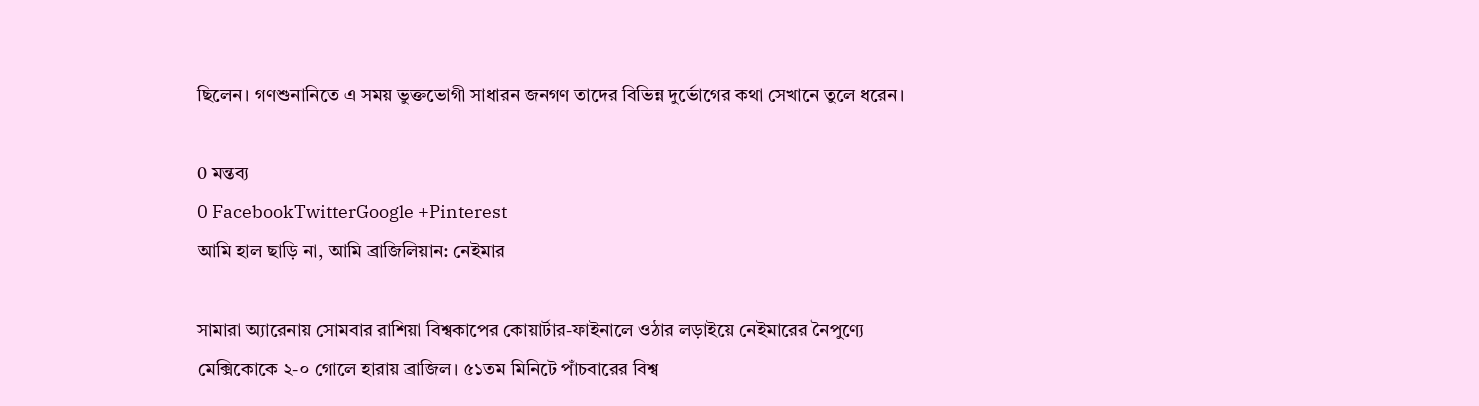ছিলেন। গণশুনানিতে এ সময় ভুক্তভোগী সাধারন জনগণ তাদের বিভিন্ন দুর্ভোগের কথা সেখানে তুলে ধরেন।

0 মন্তব্য
0 FacebookTwitterGoogle +Pinterest
আমি হাল ছাড়ি না, আমি ব্রাজিলিয়ান: নেইমার

সামারা অ্যারেনায় সোমবার রাশিয়া বিশ্বকাপের কোয়ার্টার-ফাইনালে ওঠার লড়াইয়ে নেইমারের নৈপুণ্যে মেক্সিকোকে ২-০ গোলে হারায় ব্রাজিল। ৫১তম মিনিটে পাঁচবারের বিশ্ব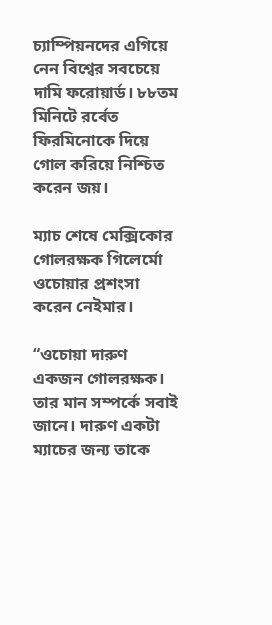চ্যাম্পিয়নদের এগিয়ে নেন বিশ্বের সবচেয়ে দামি ফরোয়ার্ড। ৮৮তম মিনিটে রর্বেত ফিরমিনোকে দিয়ে গোল করিয়ে নিশ্চিত করেন জয়।

ম্যাচ শেষে মেক্সিকোর গোলরক্ষক গিলের্মো ওচোয়ার প্রশংসা করেন নেইমার।

“ওচোয়া দারুণ একজন গোলরক্ষক। তার মান সম্পর্কে সবাই জানে। দারুণ একটা ম্যাচের জন্য তাকে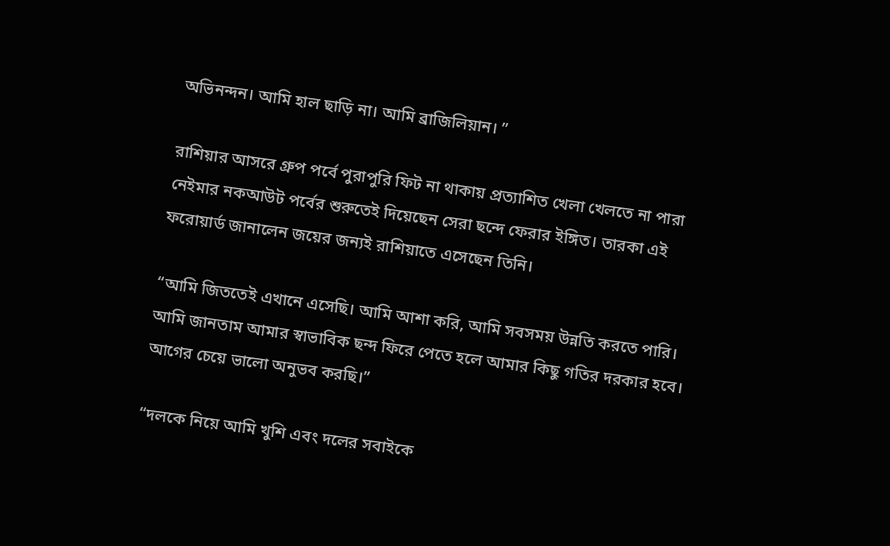অভিনন্দন। আমি হাল ছাড়ি না। আমি ব্রাজিলিয়ান। ”

রাশিয়ার আসরে গ্রুপ পর্বে পুরাপুরি ফিট না থাকায় প্রত্যাশিত খেলা খেলতে না পারা নেইমার নকআউট পর্বের শুরুতেই দিয়েছেন সেরা ছন্দে ফেরার ইঙ্গিত। তারকা এই ফরোয়ার্ড জানালেন জয়ের জন্যই রাশিয়াতে এসেছেন তিনি।

“আমি জিততেই এখানে এসেছি। আমি আশা করি, আমি সবসময় উন্নতি করতে পারি। আমি জানতাম আমার স্বাভাবিক ছন্দ ফিরে পেতে হলে আমার কিছু গতির দরকার হবে। আগের চেয়ে ভালো অনুভব করছি।”

“দলকে নিয়ে আমি খুশি এবং দলের সবাইকে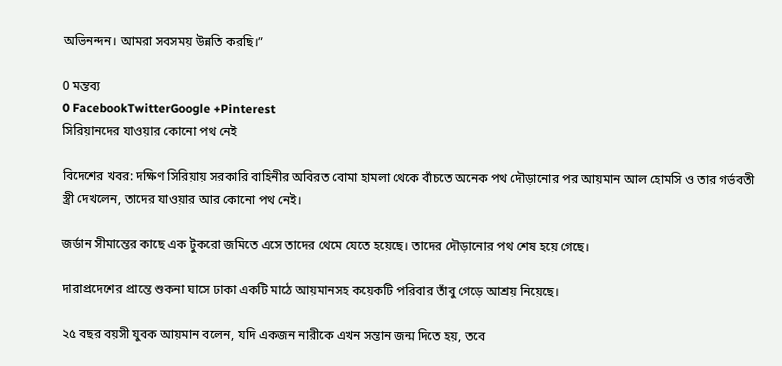অভিনন্দন। আমরা সবসময় উন্নতি করছি।”

0 মন্তব্য
0 FacebookTwitterGoogle +Pinterest
সিরিয়ানদের যাওয়ার কোনো পথ নেই

বিদেশের খবর: দক্ষিণ সিরিয়ায় সরকারি বাহিনীর অবিরত বোমা হামলা থেকে বাঁচতে অনেক পথ দৌড়ানোর পর আয়মান আল হোমসি ও তার গর্ভবতী স্ত্রী দেখলেন, তাদের যাওয়ার আর কোনো পথ নেই।

জর্ডান সীমান্তের কাছে এক টুকরো জমিতে এসে তাদের থেমে যেতে হয়েছে। তাদের দৌড়ানোর পথ শেষ হয়ে গেছে।

দারাপ্রদেশের প্রান্তে শুকনা ঘাসে ঢাকা একটি মাঠে আয়মানসহ কয়েকটি পরিবার তাঁবু গেড়ে আশ্রয় নিয়েছে।

২৫ বছর বয়সী যুবক আয়মান বলেন, যদি একজন নারীকে এখন সন্তান জন্ম দিতে হয়, তবে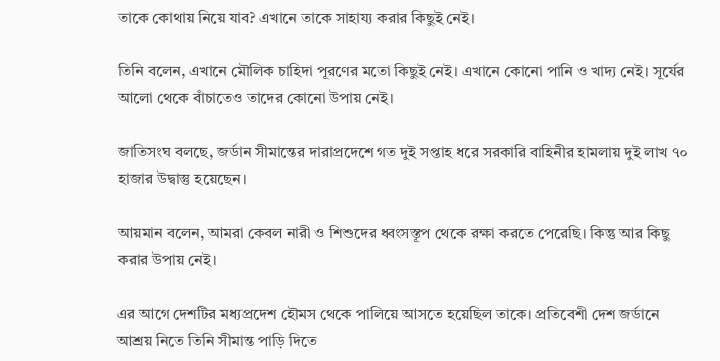তাকে কোথায় নিয়ে যাব? এখানে তাকে সাহায্য করার কিছুই নেই।

তিনি বলেন, এখানে মৌলিক চাহিদা পূরণের মতো কিছুই নেই। এখানে কোনো পানি ও খাদ্য নেই। সূর্যের আলো থেকে বাঁচাতেও তাদের কোনো উপায় নেই।

জাতিসংঘ বলছে, জর্ডান সীমান্তের দারাপ্রদেশে গত দুই সপ্তাহ ধরে সরকারি বাহিনীর হামলায় দুই লাখ ৭০ হাজার উদ্বাস্তু হয়েছেন।

আয়মান বলেন, আমরা কেবল নারী ও শিশুদের ধ্বংসস্তূপ থেকে রক্ষা করতে পেরেছি। কিন্তু আর কিছু করার উপায় নেই।

এর আগে দেশটির মধ্যপ্রদেশ হৌমস থেকে পালিয়ে আসতে হয়েছিল তাকে। প্রতিবেশী দেশ জর্ডানে আশ্রয় নিতে তিনি সীমান্ত পাড়ি দিতে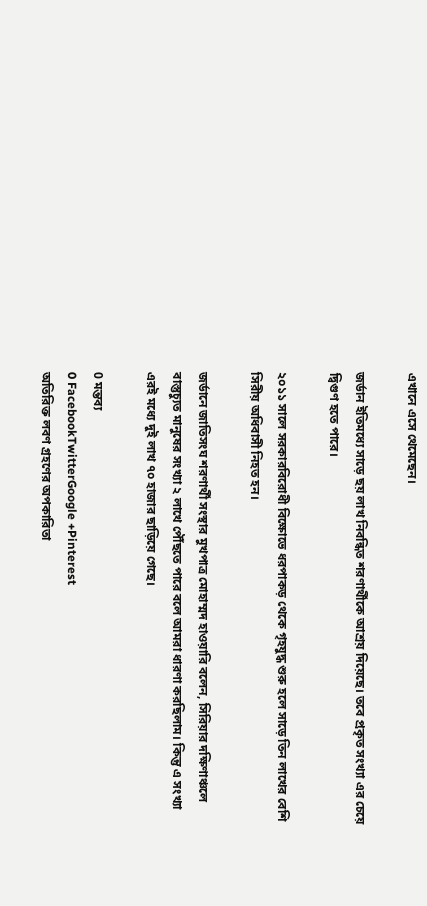এখানে এসে থেমেছেন।

জর্ডান ইতিমধ্যে সাড়ে ছয় লাখ নিবন্ধিত শরণার্থীকে আশ্রয় দিয়েছে। তবে প্রকৃত সংখ্যা এর চেয়ে দ্বিগুণ হতে পারে।

২০১১ সালে সরকারবিরোধী বিক্ষোভে ধরপাকড় থেকে গৃহযুদ্ধ শুরু হলে সাড়ে তিন লাখের বেশি সিরীয় অধিবাসী নিহত হন।

জর্ডানে জাতিসংঘ শরণার্থী সংস্থার মুখপাত্র মোহাম্মদ হাওয়ারি বলেন, সিরিয়ার দক্ষিণাঞ্চলে বাস্তুচ্যুত মানুষের সংখ্যা ২ লাখে পৌঁছতে পারে বলে আমরা ধারণা করছিলাম। কিন্তু এ সংখ্যা এরই মধ্যে দুই লাখ ৭০ হাজার ছাড়িয়ে গেছে।

0 মন্তব্য
0 FacebookTwitterGoogle +Pinterest
অতিরিক্ত লবণ গ্রহণের অপকারিতা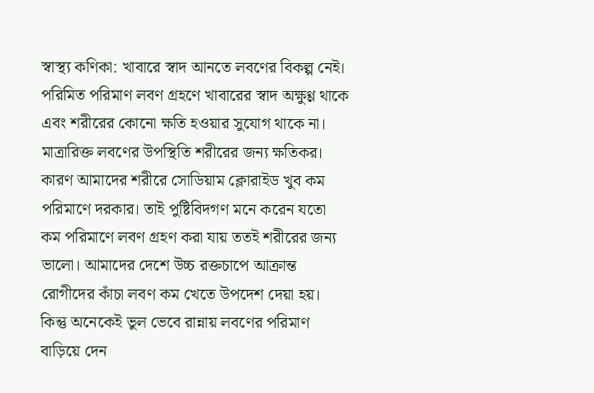স্বাস্থ্য কণিকা: খাবারে স্বাদ আনতে লবণের বিকল্প নেই। পরিমিত পরিমাণ লবণ গ্রহণে খাবারের স্বাদ অক্ষুণ্ণ থাকে এবং শরীরের কোনো ক্ষতি হওয়ার সুযোগ থাকে না। মাত্রারিক্ত লবণের উপস্থিতি শরীরের জন্য ক্ষতিকর। কারণ আমাদের শরীরে সোডিয়াম ক্লোরাইড খুব কম পরিমাণে দরকার। তাই পুষ্টিবিদগণ মনে করেন যতো কম পরিমাণে লবণ গ্রহণ করা যায় ততই শরীরের জন্য ভালো। আমাদের দেশে উচ্চ রক্তচাপে আক্রান্ত রোগীদের কাঁচা লবণ কম খেতে উপদেশ দেয়া হয়। কিন্তু অনেকেই ভুল ভেবে রান্নায় লবণের পরিমাণ বাড়িয়ে দেন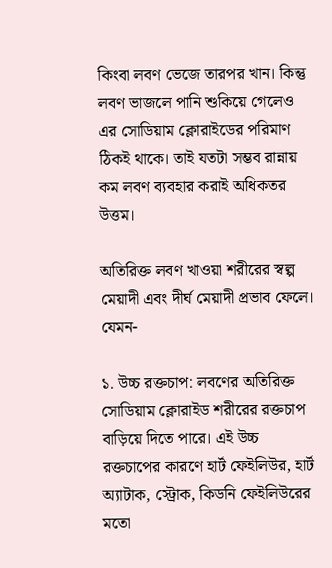কিংবা লবণ ভেজে তারপর খান। কিন্তু লবণ ভাজলে পানি শুকিয়ে গেলেও এর সোডিয়াম ক্লোরাইডের পরিমাণ ঠিকই থাকে। তাই যতটা সম্ভব রান্নায় কম লবণ ব্যবহার করাই অধিকতর উত্তম।

অতিরিক্ত লবণ খাওয়া শরীরের স্বল্প মেয়াদী এবং দীর্ঘ মেয়াদী প্রভাব ফেলে। যেমন-

১. উচ্চ রক্তচাপ: লবণের অতিরিক্ত সোডিয়াম ক্লোরাইড শরীরের রক্তচাপ বাড়িয়ে দিতে পারে। এই উচ্চ রক্তচাপের কারণে হার্ট ফেইলিউর, হার্ট অ্যাটাক, স্ট্রোক, কিডনি ফেইলিউরের মতো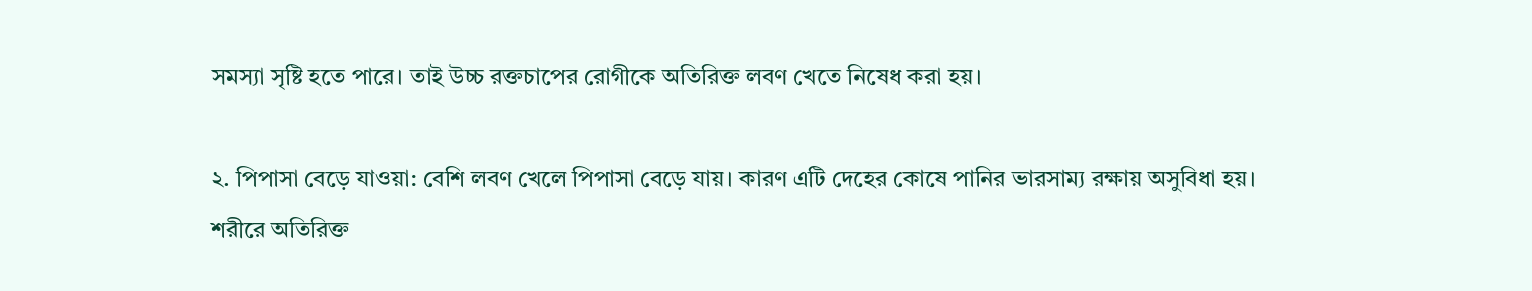সমস্যা সৃষ্টি হতে পারে। তাই উচ্চ রক্তচাপের রোগীকে অতিরিক্ত লবণ খেতে নিষেধ করা হয়।

২. পিপাসা বেড়ে যাওয়া: বেশি লবণ খেলে পিপাসা বেড়ে যায়। কারণ এটি দেহের কোষে পানির ভারসাম্য রক্ষায় অসুবিধা হয়। শরীরে অতিরিক্ত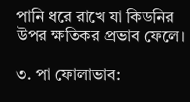পানি ধরে রাখে যা কিডনির উপর ক্ষতিকর প্রভাব ফেলে।

৩. পা ফোলাভাব: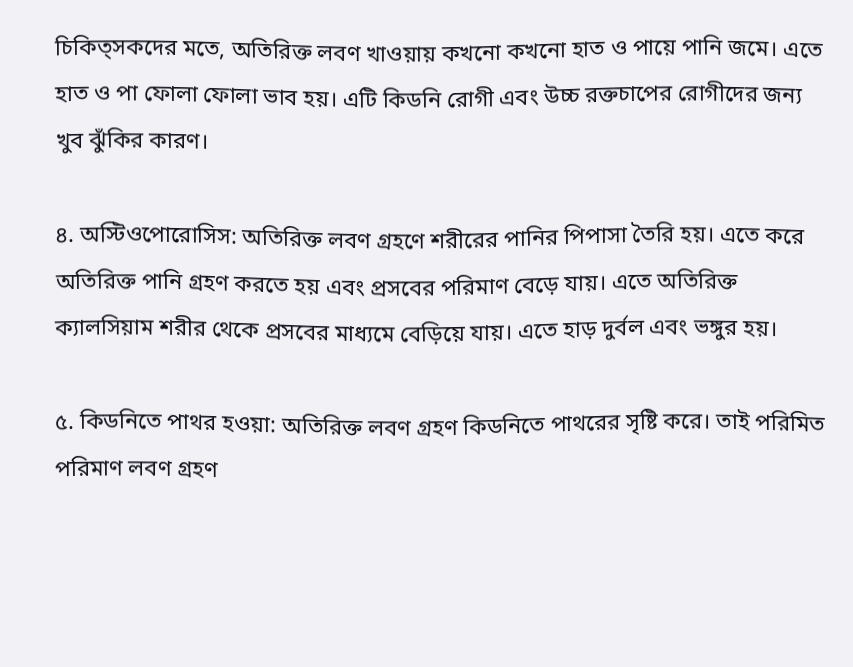চিকিত্সকদের মতে, অতিরিক্ত লবণ খাওয়ায় কখনো কখনো হাত ও পায়ে পানি জমে। এতে হাত ও পা ফোলা ফোলা ভাব হয়। এটি কিডনি রোগী এবং উচ্চ রক্তচাপের রোগীদের জন্য খুব ঝুঁকির কারণ।

৪. অস্টিওপোরোসিস: অতিরিক্ত লবণ গ্রহণে শরীরের পানির পিপাসা তৈরি হয়। এতে করে অতিরিক্ত পানি গ্রহণ করতে হয় এবং প্রসবের পরিমাণ বেড়ে যায়। এতে অতিরিক্ত ক্যালসিয়াম শরীর থেকে প্রসবের মাধ্যমে বেড়িয়ে যায়। এতে হাড় দুর্বল এবং ভঙ্গুর হয়।

৫. কিডনিতে পাথর হওয়া: অতিরিক্ত লবণ গ্রহণ কিডনিতে পাথরের সৃষ্টি করে। তাই পরিমিত পরিমাণ লবণ গ্রহণ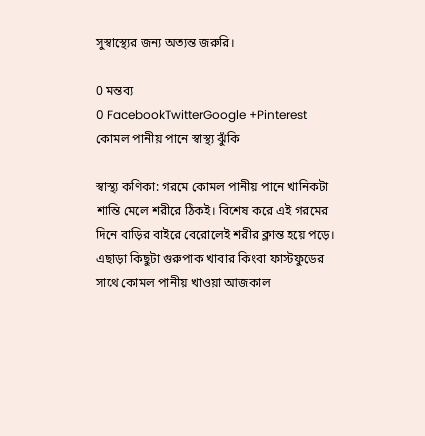সুস্বাস্থ্যের জন্য অত্যন্ত জরুরি।

0 মন্তব্য
0 FacebookTwitterGoogle +Pinterest
কোমল পানীয় পানে স্বাস্থ্য ঝুঁকি

স্বাস্থ্য কণিকা: গরমে কোমল পানীয় পানে খানিকটা শান্তি মেলে শরীরে ঠিকই। বিশেষ করে এই গরমের দিনে বাড়ির বাইরে বেরোলেই শরীর ক্লান্ত হয়ে পড়ে। এছাড়া কিছুটা গুরুপাক খাবার কিংবা ফাস্টফুডের সাথে কোমল পানীয় খাওয়া আজকাল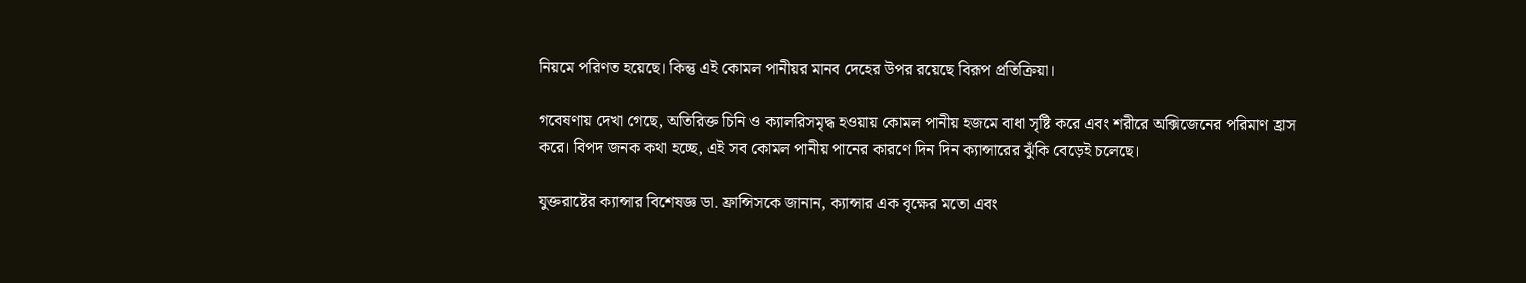নিয়মে পরিণত হয়েছে। কিন্তু এই কোমল পানীয়র মানব দেহের উপর রয়েছে বিরূপ প্রতিক্রিয়া।

গবেষণায় দেখা গেছে, অতিরিক্ত চিনি ও ক্যালরিসমৃদ্ধ হওয়ায় কোমল পানীয় হজমে বাধা সৃষ্টি করে এবং শরীরে অক্সিজেনের পরিমাণ হ্রাস করে। বিপদ জনক কথা হচ্ছে, এই সব কোমল পানীয় পানের কারণে দিন দিন ক্যান্সারের ঝুঁকি বেড়েই চলেছে।

যুক্তরাষ্টের ক্যান্সার বিশেষজ্ঞ ডা. ফ্রান্সিসকে জানান, ক্যান্সার এক বৃক্ষের মতো এবং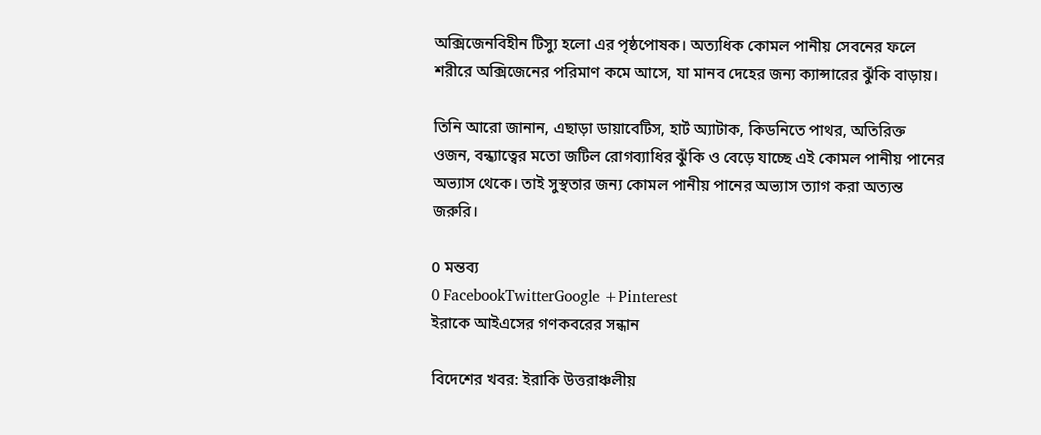অক্সিজেনবিহীন টিস্যু হলো এর পৃষ্ঠপোষক। অত্যধিক কোমল পানীয় সেবনের ফলে শরীরে অক্সিজেনের পরিমাণ কমে আসে, যা মানব দেহের জন্য ক্যান্সারের ঝুঁকি বাড়ায়।

তিনি আরো জানান, এছাড়া ডায়াবেটিস, হার্ট অ্যাটাক, কিডনিতে পাথর, অতিরিক্ত ওজন, বন্ধ্যাত্বের মতো জটিল রোগব্যাধির ঝুঁকি ও বেড়ে যাচ্ছে এই কোমল পানীয় পানের অভ্যাস থেকে। তাই সুস্থতার জন্য কোমল পানীয় পানের অভ্যাস ত্যাগ করা অত্যন্ত জরুরি।

0 মন্তব্য
0 FacebookTwitterGoogle +Pinterest
ইরাকে আইএসের গণকবরের সন্ধান

বিদেশের খবর: ইরাকি উত্তরাঞ্চলীয়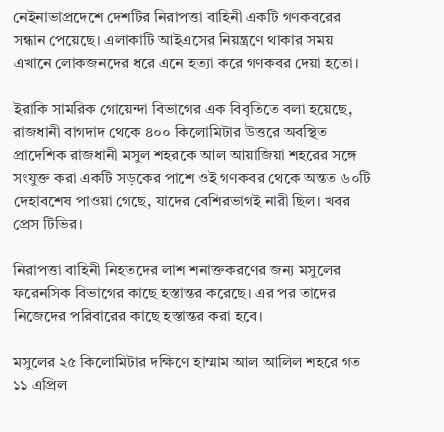নেইনাভাপ্রদেশে দেশটির নিরাপত্তা বাহিনী একটি গণকবরের সন্ধান পেয়েছে। এলাকাটি আইএসের নিয়ন্ত্রণে থাকার সময় এখানে লোকজনদের ধরে এনে হত্যা করে গণকবর দেয়া হতো।

ইরাকি সামরিক গোয়েন্দা বিভাগের এক বিবৃতিতে বলা হয়েছে, রাজধানী বাগদাদ থেকে ৪০০ কিলোমিটার উত্তরে অবস্থিত প্রাদেশিক রাজধানী মসুল শহরকে আল আয়াজিয়া শহরের সঙ্গে সংযুক্ত করা একটি সড়কের পাশে ওই গণকবর থেকে অন্তত ৬০টি দেহাবশেষ পাওয়া গেছে, যাদের বেশিরভাগই নারী ছিল। খবর প্রেস টিভির।

নিরাপত্তা বাহিনী নিহতদের লাশ শনাক্তকরণের জন্য মসুলের ফরেনসিক বিভাগের কাছে হস্তান্তর করেছে। এর পর তাদের নিজেদের পরিবারের কাছে হস্তান্তর করা হবে।

মসুলের ২৫ কিলোমিটার দক্ষিণে হাম্মাম আল আলিল শহরে গত ১১ এপ্রিল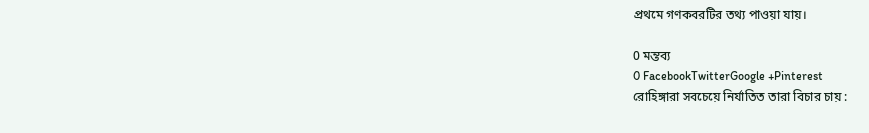প্রথমে গণকবরটির তথ্য পাওয়া যায়।

0 মন্তব্য
0 FacebookTwitterGoogle +Pinterest
রোহিঙ্গারা সবচেয়ে নির্যাতিত তারা বিচার চায় :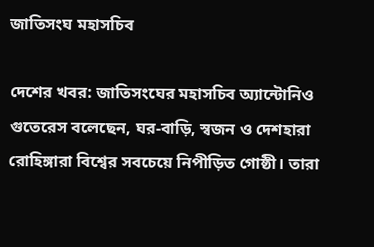জাতিসংঘ মহাসচিব

দেশের খবর: জাতিসংঘের মহাসচিব অ্যান্টোনিও গুতেরেস বলেছেন, ঘর-বাড়ি, স্বজন ও দেশহারা রোহিঙ্গারা বিশ্বের সবচেয়ে নিপীড়িত গোষ্ঠী। তারা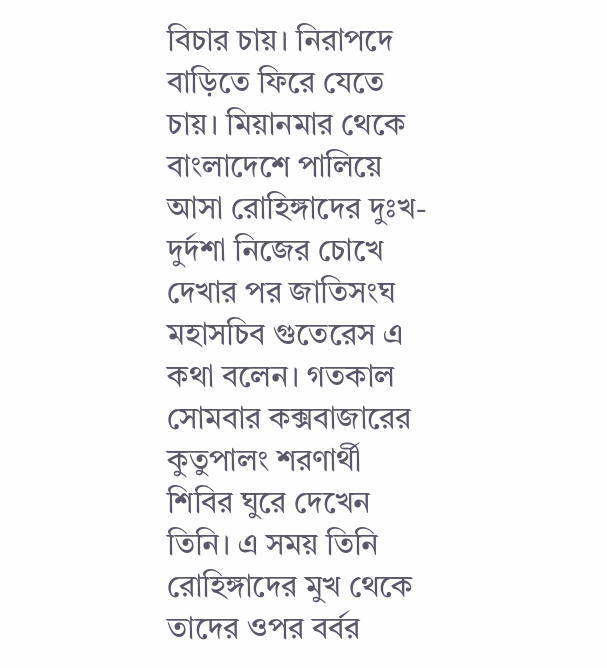বিচার চায়। নিরাপদে বাড়িতে ফিরে যেতে চায়। মিয়ানমার থেকে বাংলাদেশে পালিয়ে আসা রোহিঙ্গাদের দুঃখ-দুর্দশা নিজের চোখে দেখার পর জাতিসংঘ মহাসচিব গুতেরেস এ কথা বলেন। গতকাল সোমবার কক্সবাজারের কুতুপালং শরণার্থী শিবির ঘুরে দেখেন তিনি। এ সময় তিনি রোহিঙ্গাদের মুখ থেকে তাদের ওপর বর্বর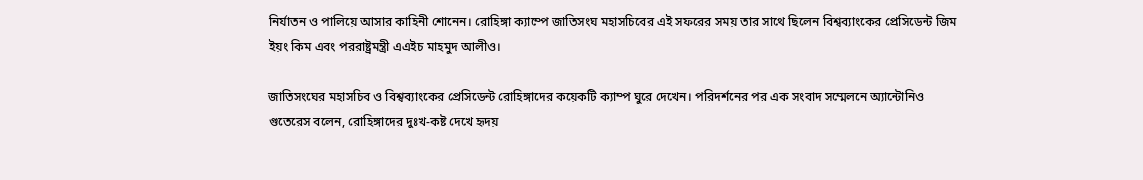নির্যাতন ও পালিয়ে আসার কাহিনী শোনেন। রোহিঙ্গা ক্যাম্পে জাতিসংঘ মহাসচিবের এই সফরের সময় তার সাথে ছিলেন বিশ্বব্যাংকের প্রেসিডেন্ট জিম ইয়ং কিম এবং পররাষ্ট্রমন্ত্রী এএইচ মাহমুদ আলীও।

জাতিসংঘের মহাসচিব ও বিশ্বব্যাংকের প্রেসিডেন্ট রোহিঙ্গাদের কয়েকটি ক্যাম্প ঘুরে দেখেন। পরিদর্শনের পর এক সংবাদ সম্মেলনে অ্যান্টোনিও গুতেরেস বলেন, রোহিঙ্গাদের দুঃখ-কষ্ট দেখে হৃদয়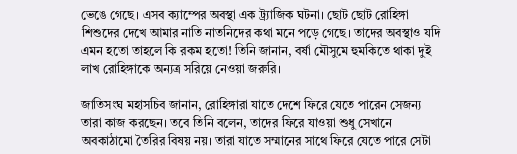ভেঙে গেছে। এসব ক্যাম্পের অবস্থা এক ট্র্যাজিক ঘটনা। ছোট ছোট রোহিঙ্গা শিশুদের দেখে আমার নাতি নাতনিদের কথা মনে পড়ে গেছে। তাদের অবস্থাও যদি এমন হতো তাহলে কি রকম হতো! তিনি জানান, বর্ষা মৌসুমে হুমকিতে থাকা দুই লাখ রোহিঙ্গাকে অন্যত্র সরিয়ে নেওয়া জরুরি।

জাতিসংঘ মহাসচিব জানান, রোহিঙ্গারা যাতে দেশে ফিরে যেতে পারেন সেজন্য তারা কাজ করছেন। তবে তিনি বলেন, তাদের ফিরে যাওয়া শুধু সেখানে অবকাঠামো তৈরির বিষয় নয়। তারা যাতে সম্মানের সাথে ফিরে যেতে পারে সেটা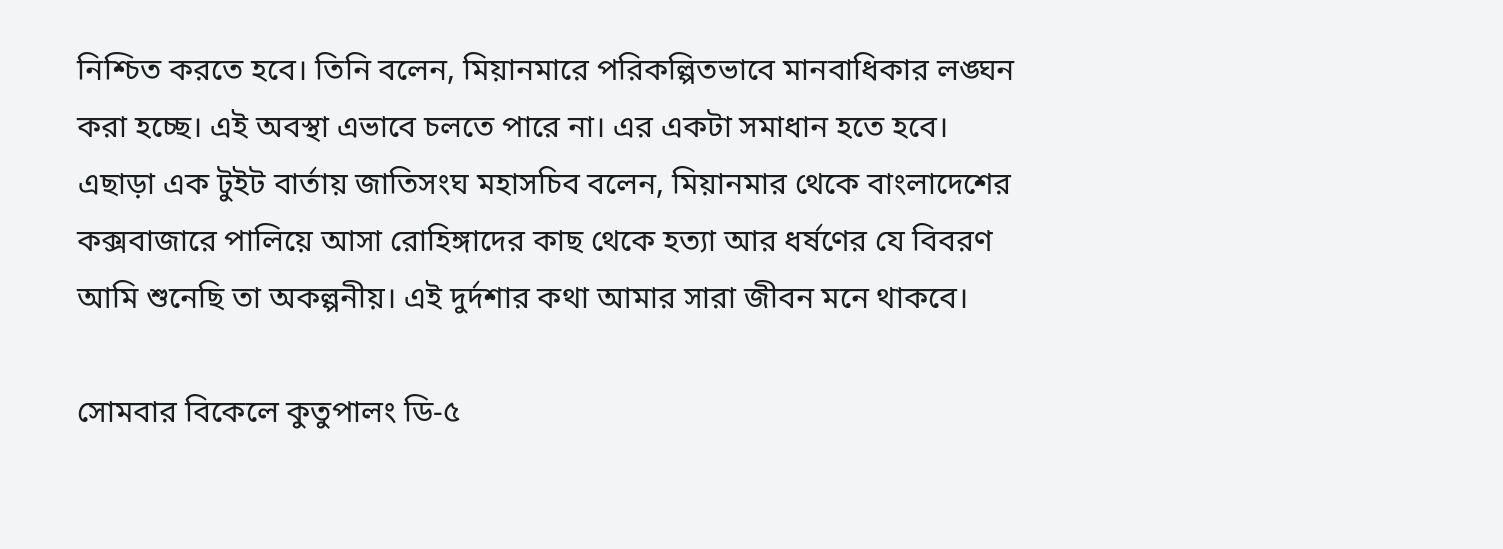নিশ্চিত করতে হবে। তিনি বলেন, মিয়ানমারে পরিকল্পিতভাবে মানবাধিকার লঙ্ঘন করা হচ্ছে। এই অবস্থা এভাবে চলতে পারে না। এর একটা সমাধান হতে হবে। এছাড়া এক টুইট বার্তায় জাতিসংঘ মহাসচিব বলেন, মিয়ানমার থেকে বাংলাদেশের কক্সবাজারে পালিয়ে আসা রোহিঙ্গাদের কাছ থেকে হত্যা আর ধর্ষণের যে বিবরণ আমি শুনেছি তা অকল্পনীয়। এই দুর্দশার কথা আমার সারা জীবন মনে থাকবে।

সোমবার বিকেলে কুতুপালং ডি-৫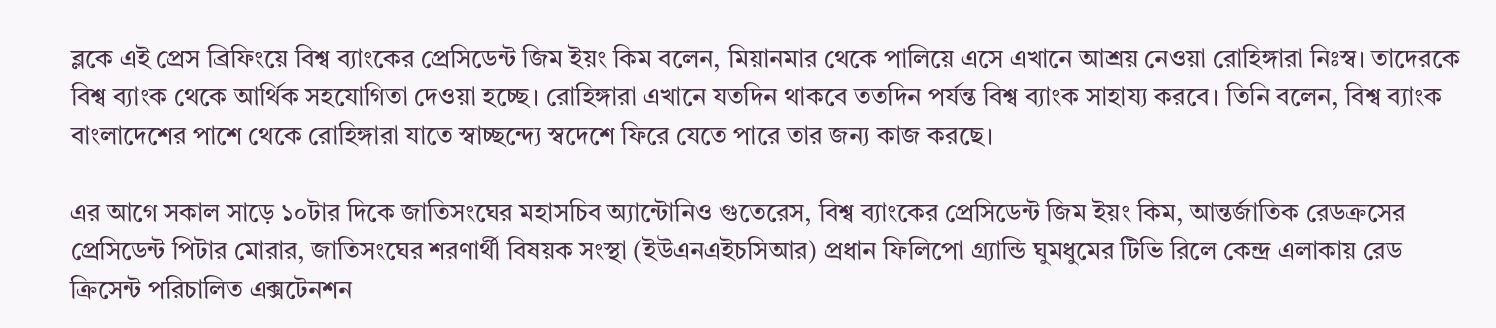ব্লকে এই প্রেস ব্রিফিংয়ে বিশ্ব ব্যাংকের প্রেসিডেন্ট জিম ইয়ং কিম বলেন, মিয়ানমার থেকে পালিয়ে এসে এখানে আশ্রয় নেওয়া রোহিঙ্গারা নিঃস্ব। তাদেরকে বিশ্ব ব্যাংক থেকে আর্থিক সহযোগিতা দেওয়া হচ্ছে। রোহিঙ্গারা এখানে যতদিন থাকবে ততদিন পর্যন্ত বিশ্ব ব্যাংক সাহায্য করবে। তিনি বলেন, বিশ্ব ব্যাংক বাংলাদেশের পাশে থেকে রোহিঙ্গারা যাতে স্বাচ্ছন্দ্যে স্বদেশে ফিরে যেতে পারে তার জন্য কাজ করছে।

এর আগে সকাল সাড়ে ১০টার দিকে জাতিসংঘের মহাসচিব অ্যান্টোনিও গুতেরেস, বিশ্ব ব্যাংকের প্রেসিডেন্ট জিম ইয়ং কিম, আন্তর্জাতিক রেডক্রসের প্রেসিডেন্ট পিটার মোরার, জাতিসংঘের শরণার্থী বিষয়ক সংস্থা (ইউএনএইচসিআর) প্রধান ফিলিপো গ্র্যান্ডি ঘুমধুমের টিভি রিলে কেন্দ্র এলাকায় রেড ক্রিসেন্ট পরিচালিত এক্সটেনশন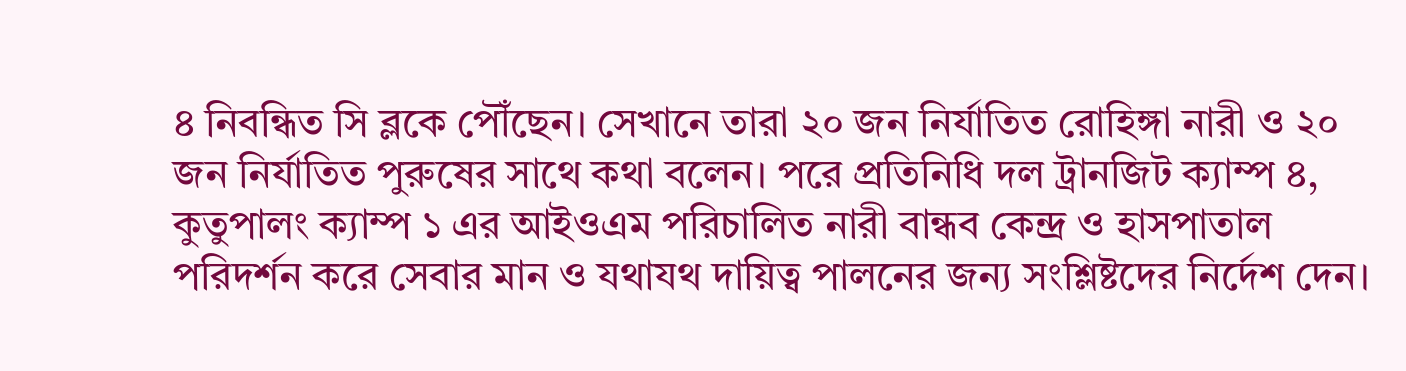৪ নিবন্ধিত সি ব্লকে পৌঁছেন। সেখানে তারা ২০ জন নির্যাতিত রোহিঙ্গা নারী ও ২০ জন নির্যাতিত পুরুষের সাথে কথা বলেন। পরে প্রতিনিধি দল ট্রানজিট ক্যাম্প ৪, কুতুপালং ক্যাম্প ১ এর আইওএম পরিচালিত নারী বান্ধব কেন্দ্র ও হাসপাতাল পরিদর্শন করে সেবার মান ও যথাযথ দায়িত্ব পালনের জন্য সংশ্লিষ্টদের নির্দেশ দেন।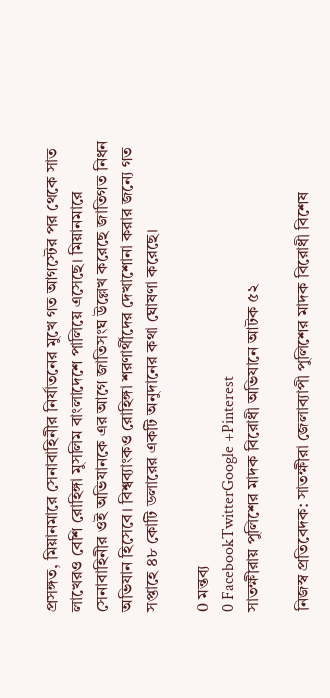প্রসঙ্গত, মিয়ানমারে সেনাবাহিনীর নির্যাতনের মুখে গত আগস্টের পর থেকে সাত লাখেরও বেশি রোহিঙ্গা মুসলিম বাংলাদেশে পালিয়ে এসেছে। মিয়ানমারে সেনাবাহিনীর ওই অভিযানকে এর আগে জাতিসংঘ উল্লেখ করেছে জাতিগত নিধন অভিযান হিসেবে। বিশ্বব্যাংকও রোহিঙ্গা শরণার্থীদের দেখাশোনা করার জন্যে গত সপ্তাহে ৪৮ কোটি ডলারের একটি অনুদানের কথা ঘোষণা করেছে।

0 মন্তব্য
0 FacebookTwitterGoogle +Pinterest
সাতক্ষীরায় পুলিশের মাদক বিরোধী অভিযানে আটক ৫২

নিজস্ব প্রতিবেদক: সাতক্ষীরা জেলাব্যাপী পুলিশের মাদক বিরোধী বিশেষ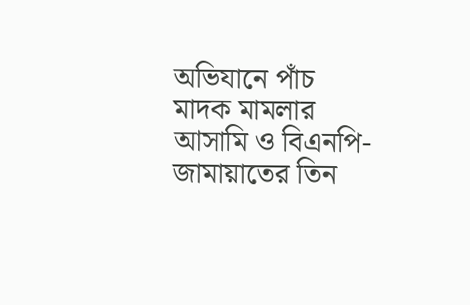অভিযানে পাঁচ মাদক মামলার আসামি ও বিএনপি-জামায়াতের তিন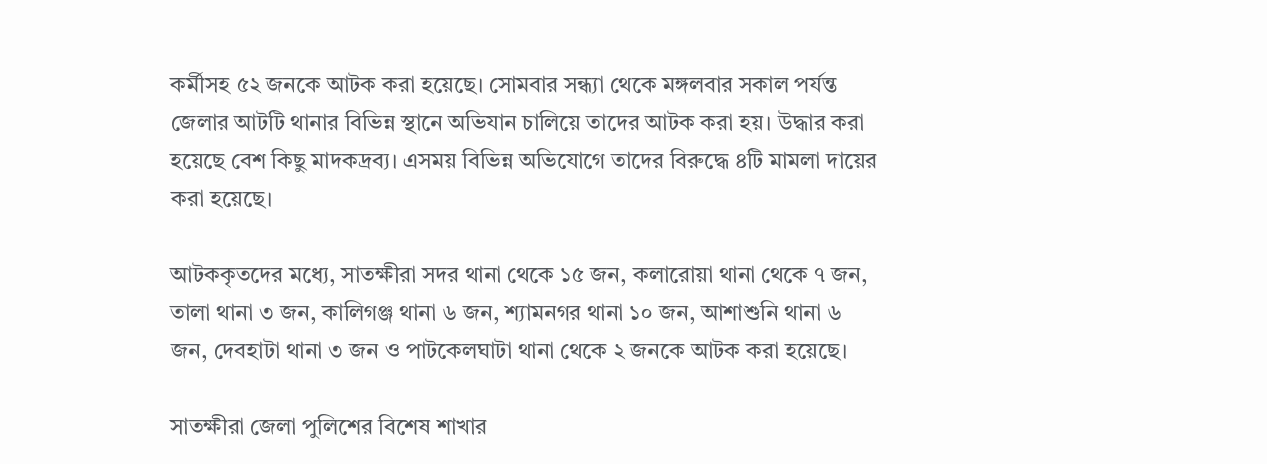কর্মীসহ ৫২ জনকে আটক করা হয়েছে। সোমবার সন্ধ্যা থেকে মঙ্গলবার সকাল পর্যন্ত জেলার আটটি থানার বিভিন্ন স্থানে অভিযান চালিয়ে তাদের আটক করা হয়। উদ্ধার করা হয়েছে বেশ কিছু মাদকদ্রব্য। এসময় বিভিন্ন অভিযোগে তাদের বিরুদ্ধে ৪টি মামলা দায়ের করা হয়েছে।

আটককৃতদের মধ্যে, সাতক্ষীরা সদর থানা থেকে ১৫ জন, কলারোয়া থানা থেকে ৭ জন, তালা থানা ৩ জন, কালিগঞ্জ থানা ৬ জন, শ্যামনগর থানা ১০ জন, আশাশুনি থানা ৬ জন, দেবহাটা থানা ৩ জন ও পাটকেলঘাটা থানা থেকে ২ জনকে আটক করা হয়েছে।

সাতক্ষীরা জেলা পুলিশের বিশেষ শাখার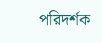পরিদর্শক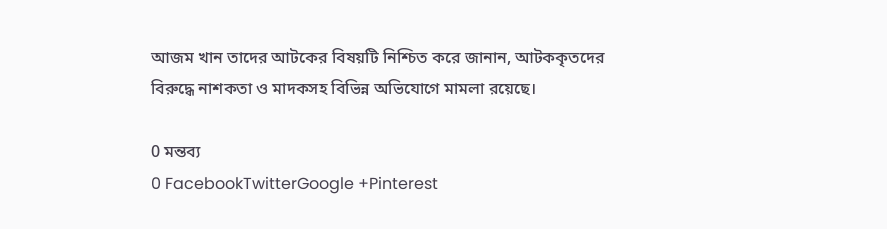আজম খান তাদের আটকের বিষয়টি নিশ্চিত করে জানান, আটককৃতদের বিরুদ্ধে নাশকতা ও মাদকসহ বিভিন্ন অভিযোগে মামলা রয়েছে।

0 মন্তব্য
0 FacebookTwitterGoogle +Pinterest